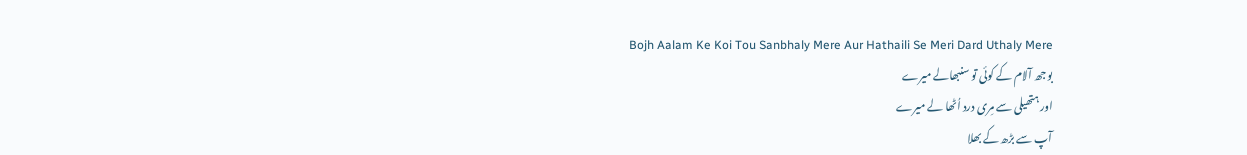Bojh Aalam Ke Koi Tou Sanbhaly Mere Aur Hathaili Se Meri Dard Uthaly Mere
بوجھ آلام کے کوئی تو سنبھالے میرے
اور ہتھیلی سے مِری درد اُٹھا لے میرے
آپ سے بڑھ کے بھلا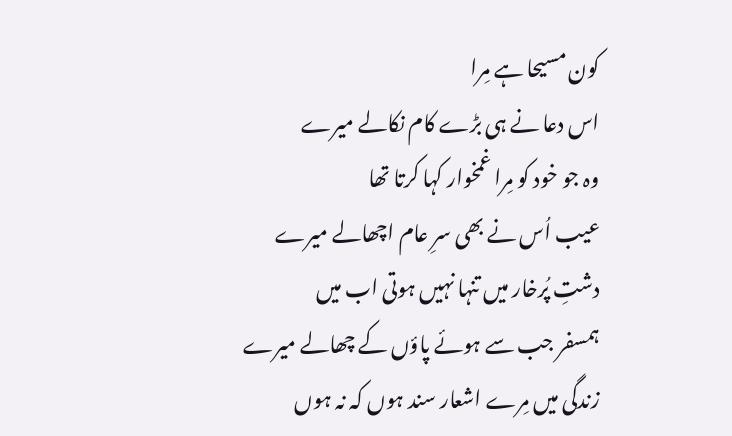کون مسیحا ہے مِرا
اس دعا نے ہی بڑے کام نکالے میرے
وہ جو خود کو مِرا غمخوار کہا کرتا تھا
عیب اُس نے بھی سرِ عام اچھالے میرے
دشتِ پُرخار میں تنہا نہیں ہوتی اب میں
ہمسفر جب سے ہوئے پاؤں کے چھالے میرے
زندگی میں مِرے اشعار سند ہوں کہ نہ ہوں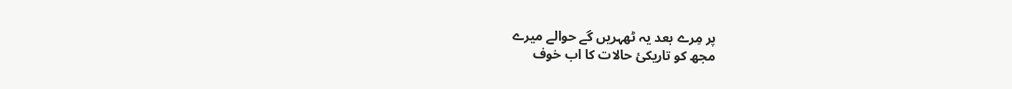پر مِرے بعد یہ ٹھہریں گے حوالے میرے
مجھ کو تاریکئ حالات کا اب خوف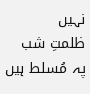نہیں
ظلمتِ شب پہ مُسلط ہیں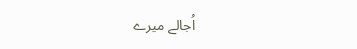اُجالے میرے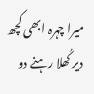میرا چہرہ ابھی کچھ دیر کُھلا رہنے دو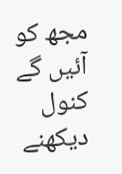مجھ کو آئیں گے کنول دیکھنے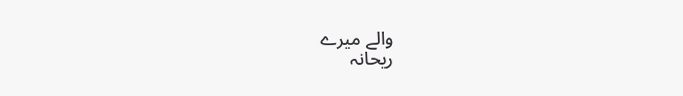والے میرے
ریحانہ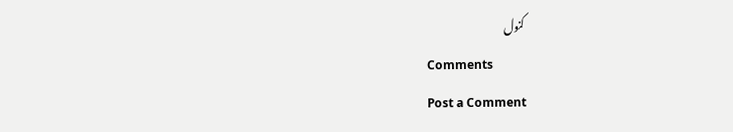کنول
Comments
Post a Comment